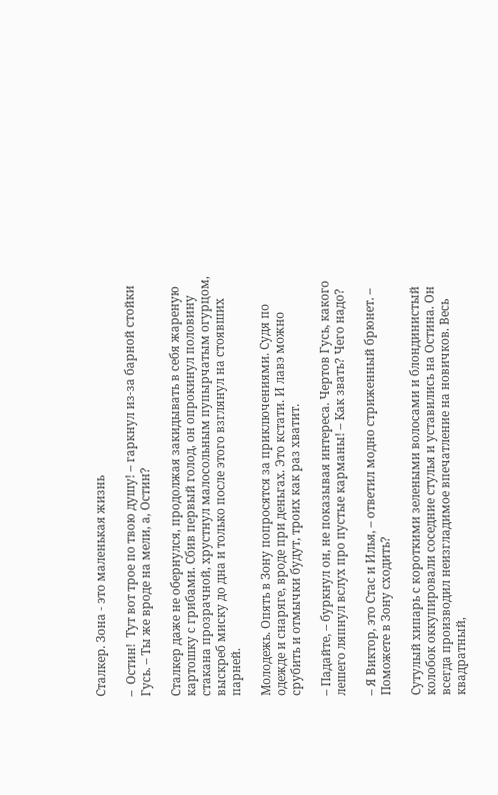Сталкер. Зона - это маленькая жизнь

–  Остин!  Тут вот трое по твою душу! – гаркнул из-за барной стойки Гусь. – Ты же вроде на мели, а, Остин?

Сталкер даже не обернулся, продолжая закидывать в себя жареную картошку с грибами. Сбив первый голод, он опрокинул половину стакана прозрачной, хрустнул малосольным пупырчатым огурцом, выскреб миску до дна и только после этого взглянул на стоявших парней.

Молодежь. Опять в Зону попросятся за приключениями. Судя по одежде и снаряге, вроде при деньгах. Это кстати. И лавэ можно срубить и отмычки будут, троих как раз хватит.

– Падайте, – буркнул он, не показывая интереса. Чертов Гусь, какого лешего ляпнул вслух про пустые карманы! – Как звать? Чего надо?

– Я Виктор, это Стас и Илья, – ответил модно стриженный брюнет. – Поможете в Зону сходить?

Сутулый хипарь с короткими зелеными волосами и блондинистый колобок оккупировали соседние стулья и уставились на Остина. Он всегда производил неизгладимое впечатление на новичков. Весь квадратный,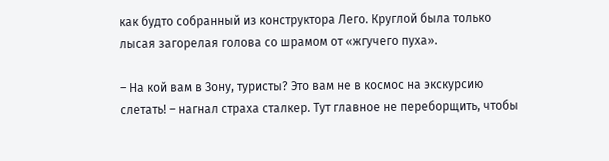как будто собранный из конструктора Лего. Круглой была только лысая загорелая голова со шрамом от «жгучего пуха».

– На кой вам в Зону, туристы? Это вам не в космос на экскурсию слетать! – нагнал страха сталкер. Тут главное не переборщить, чтобы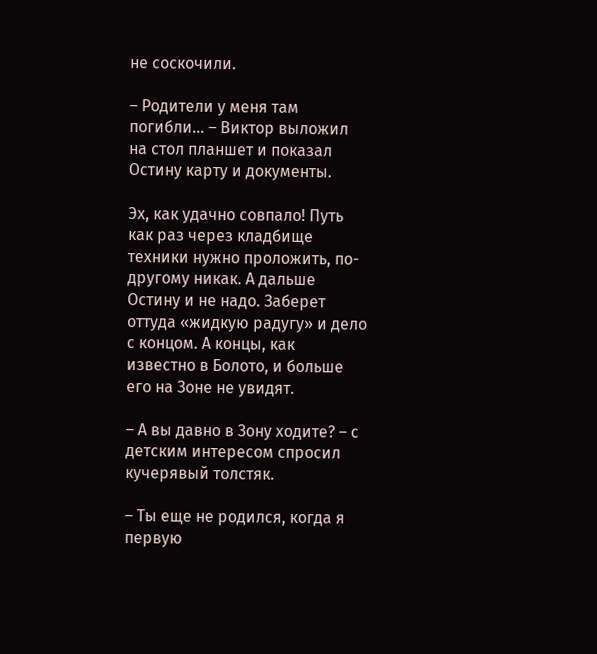не соскочили.

– Родители у меня там погибли… – Виктор выложил на стол планшет и показал Остину карту и документы.

Эх, как удачно совпало! Путь как раз через кладбище техники нужно проложить, по-другому никак. А дальше Остину и не надо. Заберет оттуда «жидкую радугу» и дело с концом. А концы, как известно в Болото, и больше его на Зоне не увидят.

– А вы давно в Зону ходите? – с детским интересом спросил кучерявый толстяк.

– Ты еще не родился, когда я первую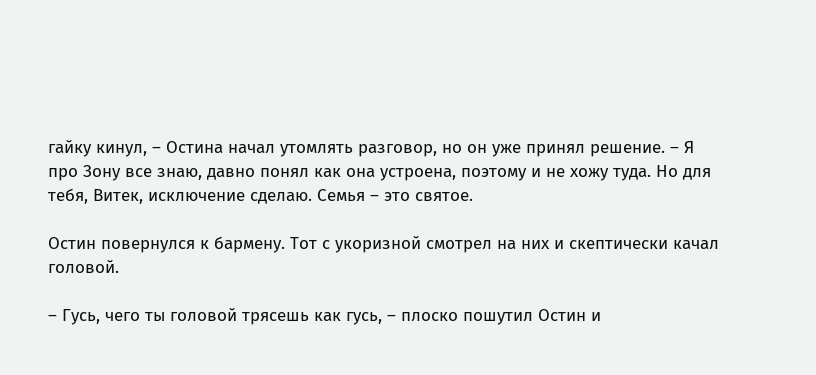гайку кинул, – Остина начал утомлять разговор, но он уже принял решение. – Я про Зону все знаю, давно понял как она устроена, поэтому и не хожу туда. Но для тебя, Витек, исключение сделаю. Семья – это святое.

Остин повернулся к бармену. Тот с укоризной смотрел на них и скептически качал головой.

– Гусь, чего ты головой трясешь как гусь, – плоско пошутил Остин и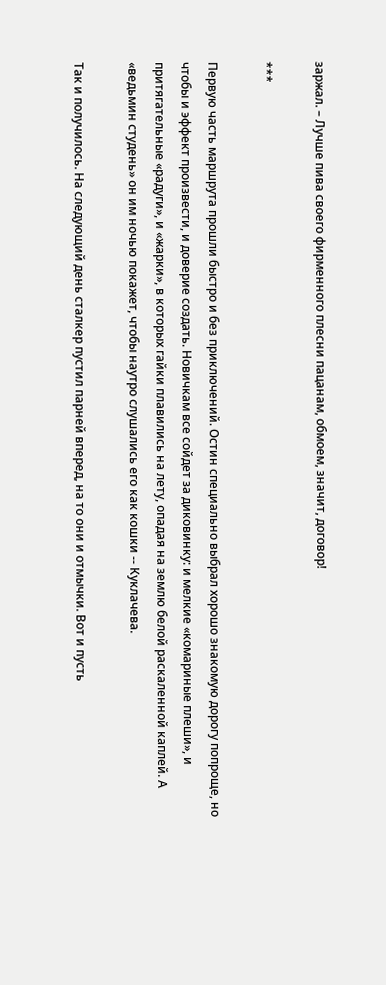заржал. – Лучше пива своего фирменного плесни пацанам, обмоем, значит, договор!

***

Первую часть маршрута прошли быстро и без приключений. Остин специально выбрал хорошо знакомую дорогу попроще, но чтобы и эффект произвести, и доверие создать. Новичкам все сойдет за диковинку: и мелкие «комариные плеши», и притягательные «радуги», и «жарки», в которых гайки плавились на лету, опадая на землю белой раскаленной каплей. А «ведьмин студень» он им ночью покажет, чтобы наутро слушались его как кошки -- Куклачева.

Так и получилось. На следующий день сталкер пустил парней вперед, на то они и отмычки. Вот и пусть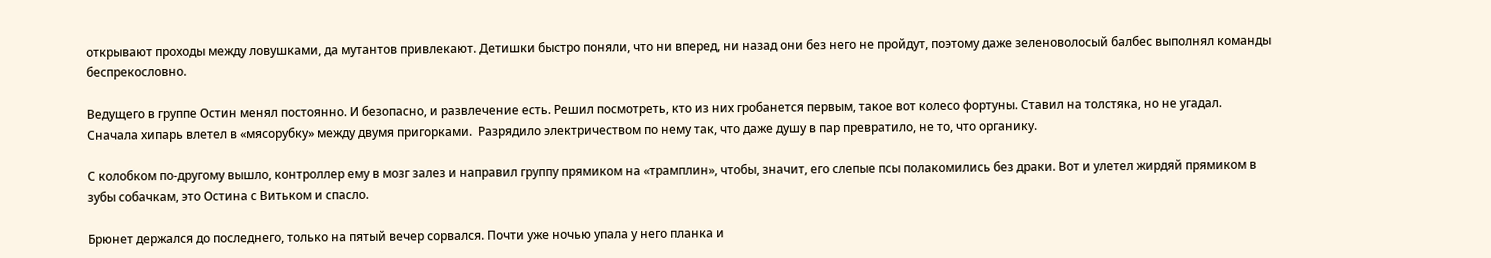открывают проходы между ловушками, да мутантов привлекают. Детишки быстро поняли, что ни вперед, ни назад они без него не пройдут, поэтому даже зеленоволосый балбес выполнял команды беспрекословно.

Ведущего в группе Остин менял постоянно. И безопасно, и развлечение есть. Решил посмотреть, кто из них гробанется первым, такое вот колесо фортуны. Ставил на толстяка, но не угадал.  Сначала хипарь влетел в «мясорубку» между двумя пригорками.  Разрядило электричеством по нему так, что даже душу в пар превратило, не то, что органику.

С колобком по-другому вышло, контроллер ему в мозг залез и направил группу прямиком на «трамплин», чтобы, значит, его слепые псы полакомились без драки. Вот и улетел жирдяй прямиком в зубы собачкам, это Остина с Витьком и спасло.

Брюнет держался до последнего, только на пятый вечер сорвался. Почти уже ночью упала у него планка и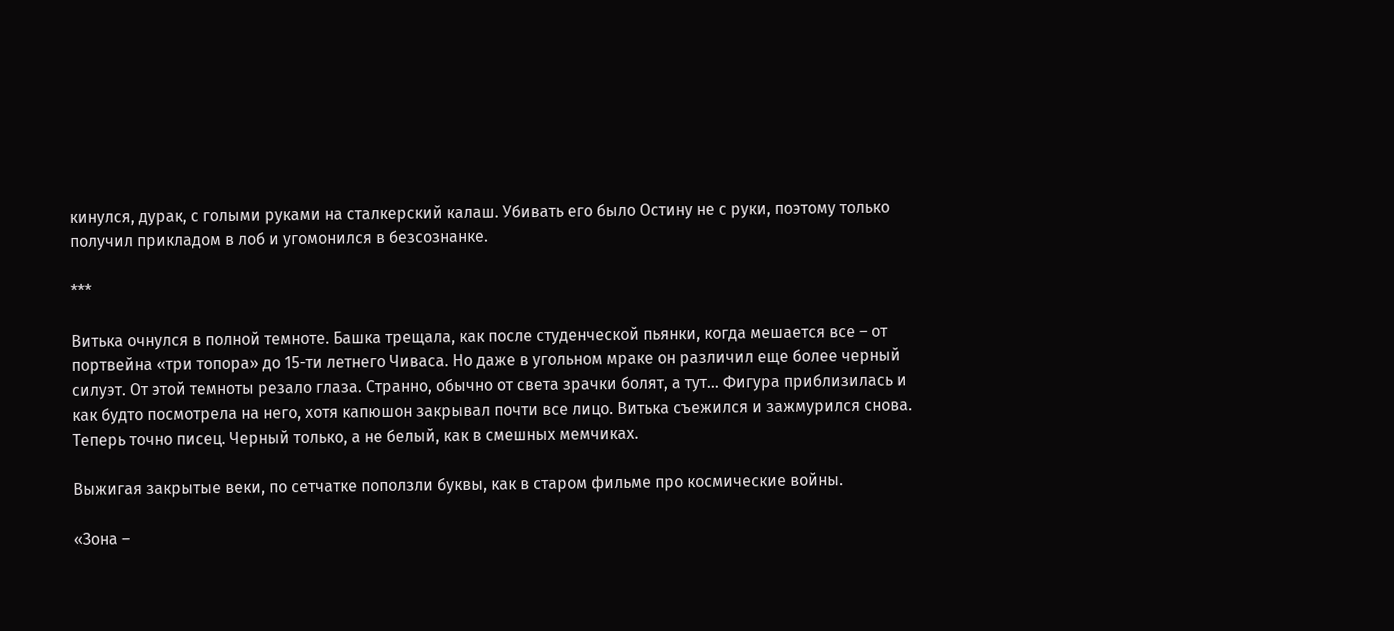кинулся, дурак, с голыми руками на сталкерский калаш. Убивать его было Остину не с руки, поэтому только получил прикладом в лоб и угомонился в безсознанке.

***

Витька очнулся в полной темноте. Башка трещала, как после студенческой пьянки, когда мешается все – от портвейна «три топора» до 15-ти летнего Чиваса. Но даже в угольном мраке он различил еще более черный силуэт. От этой темноты резало глаза. Странно, обычно от света зрачки болят, а тут… Фигура приблизилась и как будто посмотрела на него, хотя капюшон закрывал почти все лицо. Витька съежился и зажмурился снова. Теперь точно писец. Черный только, а не белый, как в смешных мемчиках.

Выжигая закрытые веки, по сетчатке поползли буквы, как в старом фильме про космические войны.

«Зона –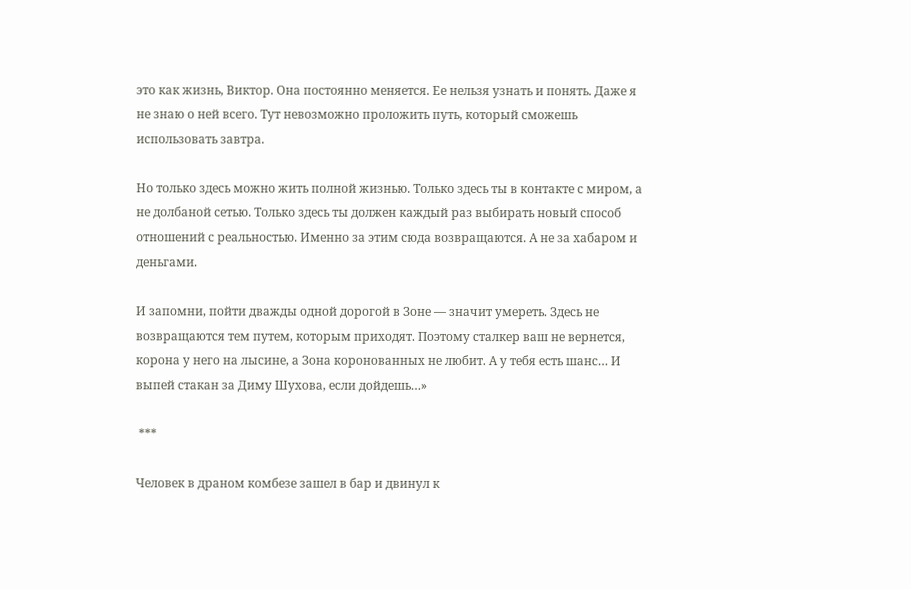это как жизнь, Виктор. Она постоянно меняется. Ее нельзя узнать и понять. Даже я не знаю о ней всего. Тут невозможно проложить путь, который сможешь использовать завтра.

Но только здесь можно жить полной жизнью. Только здесь ты в контакте с миром, а не долбаной сетью. Только здесь ты должен каждый раз выбирать новый способ отношений с реальностью. Именно за этим сюда возвращаются. А не за хабаром и деньгами.

И запомни, пойти дважды одной дорогой в Зоне — значит умереть. Здесь не возвращаются тем путем, которым приходят. Поэтому сталкер ваш не вернется, корона у него на лысине, а Зона коронованных не любит. А у тебя есть шанс… И выпей стакан за Диму Шухова, если дойдешь…»

 ***

Человек в драном комбезе зашел в бар и двинул к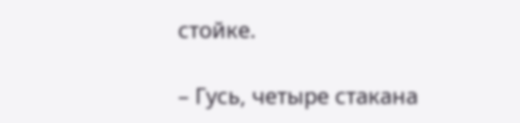стойке.

– Гусь, четыре стакана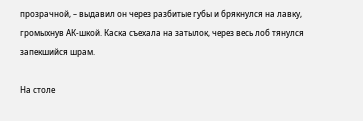прозрачной, – выдавил он через разбитые губы и брякнулся на лавку, громыхнув АК-шкой. Каска съехала на затылок, через весь лоб тянулся запекшийся шрам.

На столе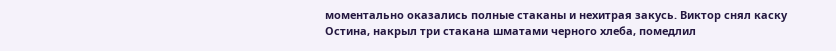моментально оказались полные стаканы и нехитрая закусь. Виктор снял каску Остина, накрыл три стакана шматами черного хлеба, помедлил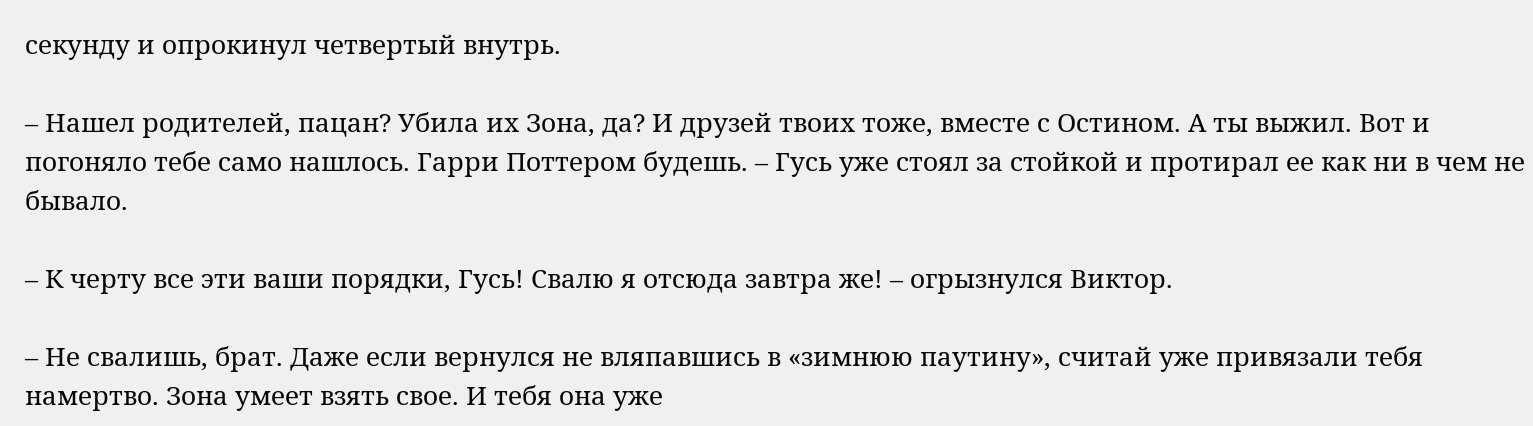секунду и опрокинул четвертый внутрь.

– Нашел родителей, пацан? Убила их Зона, да? И друзей твоих тоже, вместе с Остином. А ты выжил. Вот и погоняло тебе само нашлось. Гарри Поттером будешь. – Гусь уже стоял за стойкой и протирал ее как ни в чем не бывало.

– К черту все эти ваши порядки, Гусь! Свалю я отсюда завтра же! – огрызнулся Виктор.

– Не свалишь, брат. Даже если вернулся не вляпавшись в «зимнюю паутину», считай уже привязали тебя намертво. Зона умеет взять свое. И тебя она уже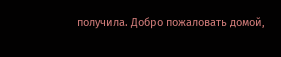получила. Добро пожаловать домой,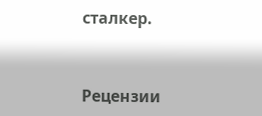сталкер.


Рецензии